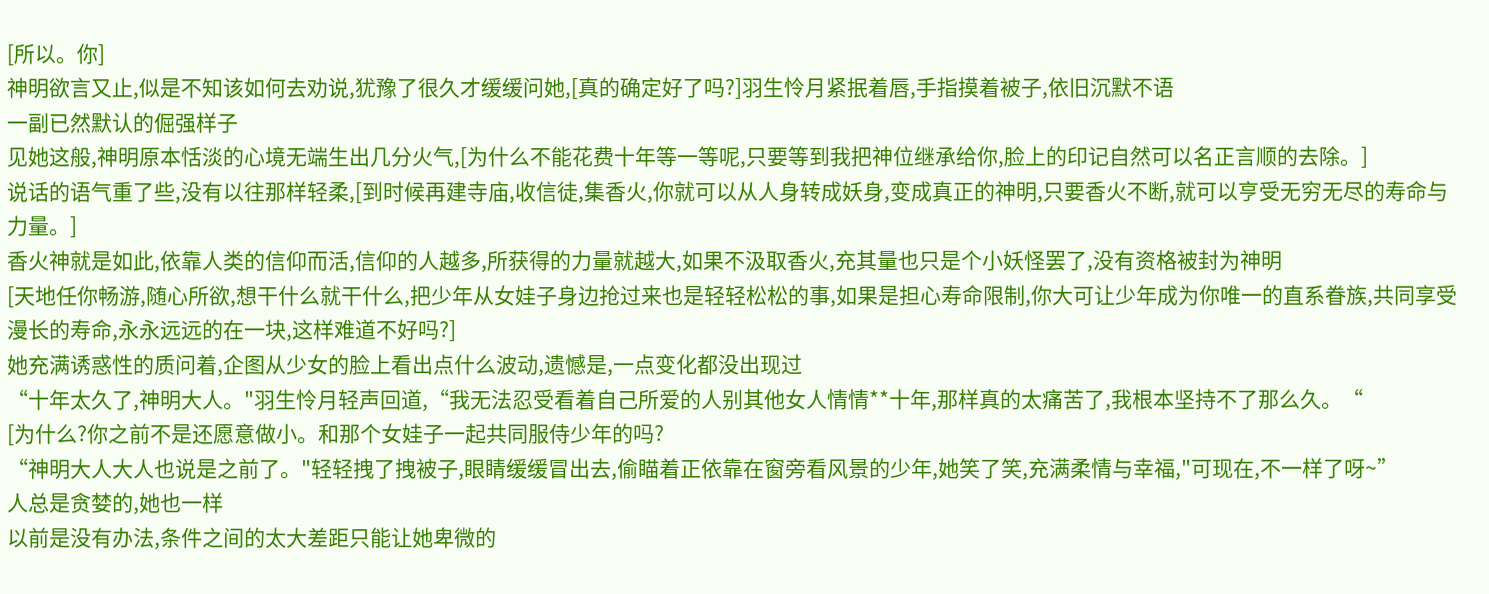[所以。你]
神明欲言又止,似是不知该如何去劝说,犹豫了很久才缓缓问她,[真的确定好了吗?]羽生怜月紧抿着唇,手指摸着被子,依旧沉默不语
一副已然默认的倔强样子
见她这般,神明原本恬淡的心境无端生出几分火气,[为什么不能花费十年等一等呢,只要等到我把神位继承给你,脸上的印记自然可以名正言顺的去除。]
说话的语气重了些,没有以往那样轻柔,[到时候再建寺庙,收信徒,集香火,你就可以从人身转成妖身,变成真正的神明,只要香火不断,就可以亨受无穷无尽的寿命与力量。]
香火神就是如此,依靠人类的信仰而活,信仰的人越多,所获得的力量就越大,如果不汲取香火,充其量也只是个小妖怪罢了,没有资格被封为神明
[天地任你畅游,随心所欲,想干什么就干什么,把少年从女娃子身边抢过来也是轻轻松松的事,如果是担心寿命限制,你大可让少年成为你唯一的直系眷族,共同享受漫长的寿命,永永远远的在一块,这样难道不好吗?]
她充满诱惑性的质问着,企图从少女的脸上看出点什么波动,遗憾是,一点变化都没出现过
“十年太久了,神明大人。"羽生怜月轻声回道,“我无法忍受看着自己所爱的人别其他女人情情**十年,那样真的太痛苦了,我根本坚持不了那么久。“
[为什么?你之前不是还愿意做小。和那个女娃子一起共同服侍少年的吗?
“神明大人大人也说是之前了。"轻轻拽了拽被子,眼睛缓缓冒出去,偷瞄着正依靠在窗旁看风景的少年,她笑了笑,充满柔情与幸福,"可现在,不一样了呀~”
人总是贪婪的,她也一样
以前是没有办法,条件之间的太大差距只能让她卑微的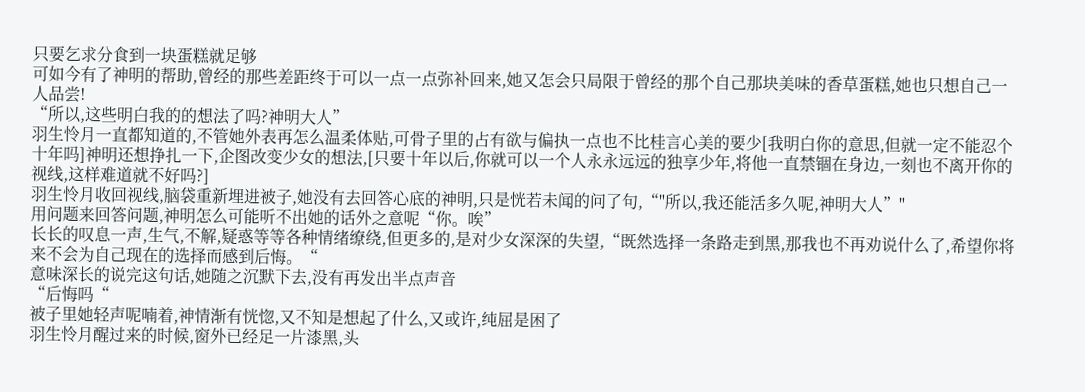只要乞求分食到一块蛋糕就足够
可如今有了神明的帮助,曾经的那些差距终于可以一点一点弥补回来,她又怎会只局限于曾经的那个自己那块美味的香草蛋糕,她也只想自己一人品尝!
“所以,这些明白我的的想法了吗?神明大人”
羽生怜月一直都知道的,不管她外表再怎么温柔体贴,可骨子里的占有欲与偏执一点也不比桂言心美的要少[我明白你的意思,但就一定不能忍个十年吗]神明还想挣扎一下,企图改变少女的想法,[只要十年以后,你就可以一个人永永远远的独享少年,将他一直禁锢在身边,一刻也不离开你的视线,这样难道就不好吗?]
羽生怜月收回视线,脑袋重新埋进被子,她没有去回答心底的神明,只是恍若未闻的问了句,“"所以,我还能活多久呢,神明大人”"
用问题来回答问题,神明怎么可能听不出她的话外之意呢“你。唉”
长长的叹息一声,生气,不解,疑惑等等各种情绪缭绕,但更多的,是对少女深深的失望,“既然选择一条路走到黑,那我也不再劝说什么了,希望你将来不会为自己现在的选择而感到后悔。“
意味深长的说完这句话,她随之沉默下去,没有再发出半点声音
“后悔吗“
被子里她轻声呢喃着,神情渐有恍惚,又不知是想起了什么,又或许,纯屈是困了
羽生怜月醒过来的时候,窗外已经足一片漆黑,头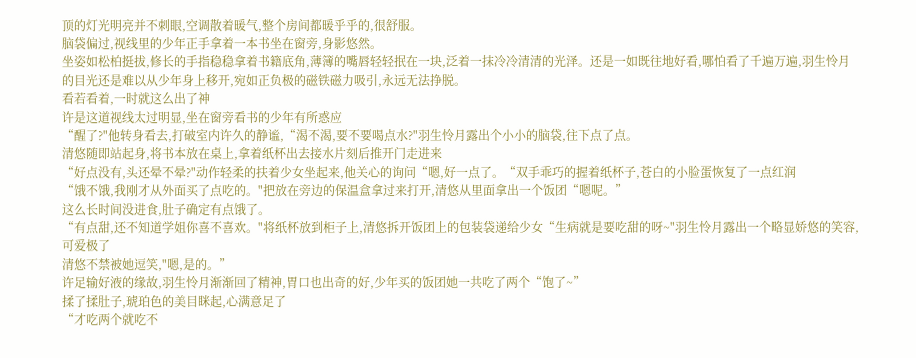顶的灯光明亮并不刺眼,空调散着暖气,整个房间都暖乎乎的,很舒服。
脑袋偏过,视线里的少年正手拿着一本书坐在窗旁,身影悠然。
坐姿如松柏挺拔,修长的手指稳稳拿着书籍底角,薄簿的嘴唇轻轻抿在一块,泛着一抹冷冷清清的光泽。还是一如既往地好看,哪怕看了千遍万遍,羽生怜月的目光还是难以从少年身上移开,宛如正负极的磁铁磁力吸引,永远无法挣脱。
看若看着,一时就这么出了神
许是这道视线太过明显,坐在窗旁看书的少年有所惑应
“醒了?"他转身看去,打破室内许久的静谧,“渴不渴,要不要喝点水?"羽生怜月露出个小小的脑袋,往下点了点。
清悠随即站起身,将书本放在桌上,拿着纸杯出去接水片刻后推开门走进来
“好点没有,头还晕不晕?"动作轻柔的扶着少女坐起来,他关心的询问“嗯,好一点了。“双手乖巧的握着纸杯子,苍白的小脸蛋恢复了一点红润
“饿不饿,我刚才从外面买了点吃的。"把放在旁边的保温盒拿过来打开,清悠从里面拿出一个饭团“嗯呢。”
这么长时间没进食,肚子确定有点饿了。
“有点甜,还不知道学姐你喜不喜欢。"将纸杯放到柜子上,清悠拆开饭团上的包装袋递给少女“生病就是要吃甜的呀~"羽生怜月露出一个略显娇悠的笑容,可爱极了
清悠不禁被她逗笑,"嗯,是的。”
许足输好液的缘故,羽生怜月渐渐回了精神,胃口也出奇的好,少年买的饭团她一共吃了两个“饱了~”
揉了揉肚子,琥珀色的美目眯起,心满意足了
“才吃两个就吃不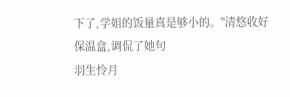下了,学姐的饭量真是够小的。"清悠收好保温盒,调侃了她句
羽生怜月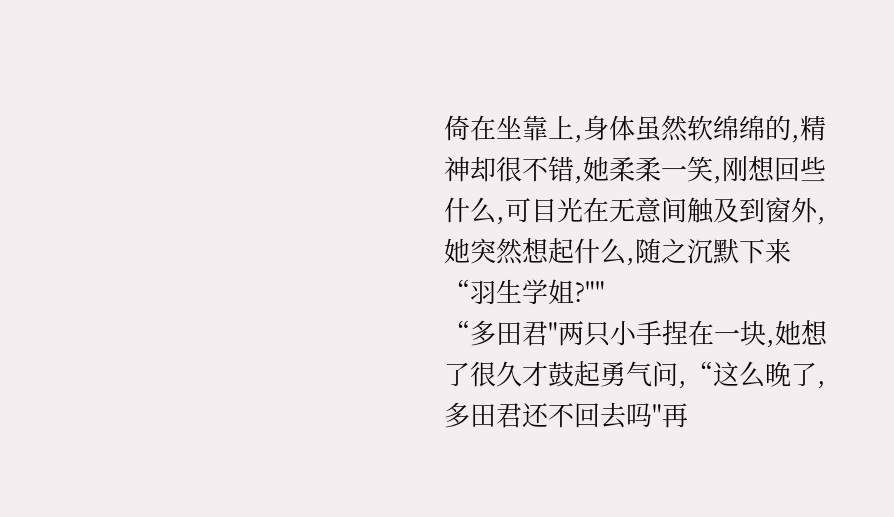倚在坐靠上,身体虽然软绵绵的,精神却很不错,她柔柔一笑,刚想回些什么,可目光在无意间触及到窗外,她突然想起什么,随之沉默下来
“羽生学姐?""
“多田君"两只小手捏在一块,她想了很久才鼓起勇气问,“这么晚了,多田君还不回去吗"再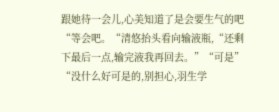跟她待一会儿,心美知道了是会要生气的吧
“等会吧。“清悠抬头看向输液瓶,“还剩下最后一点,输完液我再回去。”“可是”
“没什么好可是的,别担心,羽生学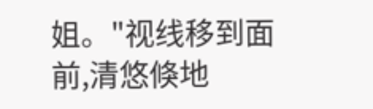姐。"视线移到面前,清悠倏地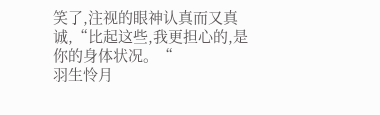笑了,注视的眼神认真而又真诚,“比起这些,我更担心的,是你的身体状况。“
羽生怜月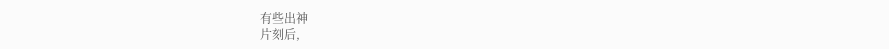有些出神
片刻后,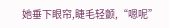她垂下眼帘,睫毛轻颤,“嗯呢”